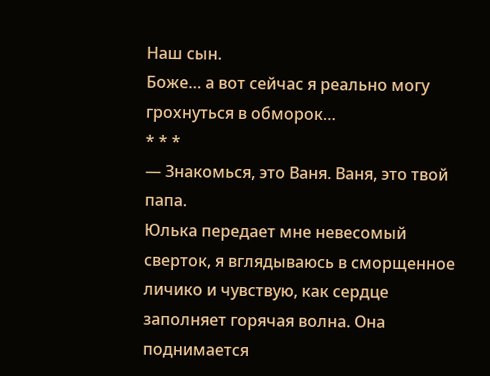Наш сын.
Боже… а вот сейчас я реально могу грохнуться в обморок…
* * *
— Знакомься, это Ваня. Ваня, это твой папа.
Юлька передает мне невесомый сверток, я вглядываюсь в сморщенное личико и чувствую, как сердце заполняет горячая волна. Она поднимается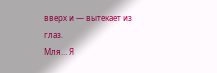вверх и — вытекает из глаз.
Мля… Я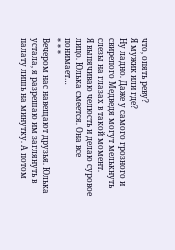что, опять реву?
Я мужик или где?
Ну ладно. Даже у самого грозного и свирепого Медведя могут мелькнуть слезы на глазах в такой момент.
Я выпячиваю челюсть и делаю суровое лицо. Юлька смеется. Она все понимает…
* * *
Вечером нас навещают друзья. Юлька устала, я разрешаю им заглянуть в палату лишь на минутку. А потом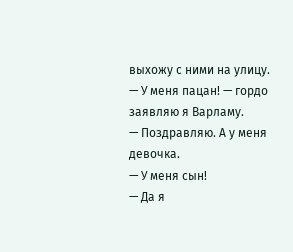выхожу с ними на улицу.
— У меня пацан! — гордо заявляю я Варламу.
— Поздравляю. А у меня девочка.
— У меня сын!
— Да я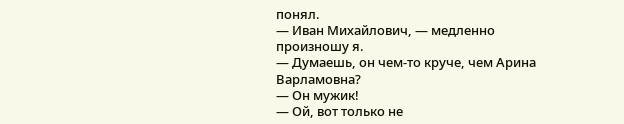понял.
— Иван Михайлович, — медленно произношу я.
— Думаешь, он чем-то круче, чем Арина Варламовна?
— Он мужик!
— Ой, вот только не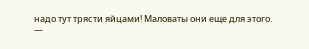надо тут трясти яйцами! Маловаты они еще для этого.
—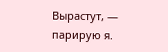Вырастут, — парирую я.